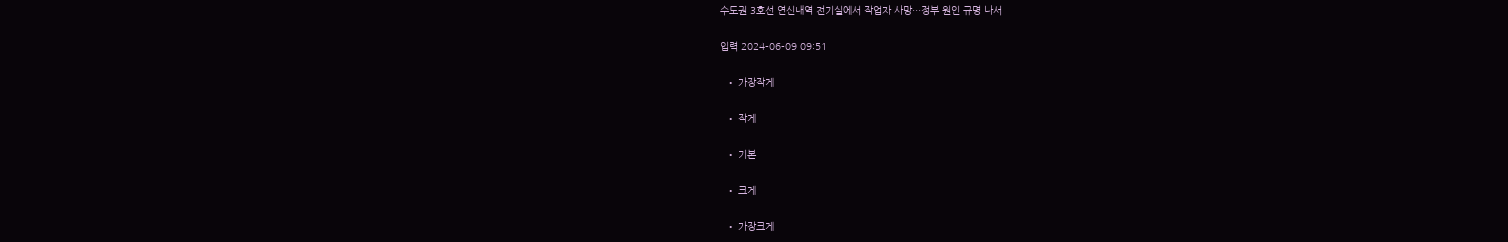수도권 3호선 연신내역 전기실에서 작업자 사망…정부 원인 규명 나서

입력 2024-06-09 09:51

  • 가장작게

  • 작게

  • 기본

  • 크게

  • 가장크게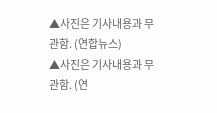▲사진은 기사내용과 무관함. (연합뉴스)
▲사진은 기사내용과 무관함. (연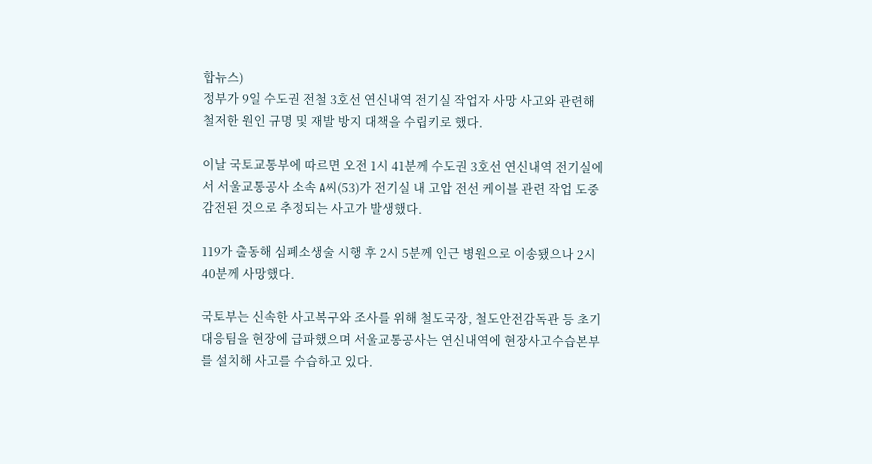합뉴스)
정부가 9일 수도권 전철 3호선 연신내역 전기실 작업자 사망 사고와 관련해 철저한 원인 규명 및 재발 방지 대책을 수립키로 했다.

이날 국토교통부에 따르면 오전 1시 41분께 수도권 3호선 연신내역 전기실에서 서울교통공사 소속 A씨(53)가 전기실 내 고압 전선 케이블 관련 작업 도중 감전된 것으로 추정되는 사고가 발생했다.

119가 출동해 심폐소생술 시행 후 2시 5분께 인근 병원으로 이송됐으나 2시 40분께 사망했다.

국토부는 신속한 사고복구와 조사를 위해 철도국장, 철도안전감독관 등 초기대응팀을 현장에 급파했으며 서울교통공사는 연신내역에 현장사고수습본부를 설치해 사고를 수습하고 있다.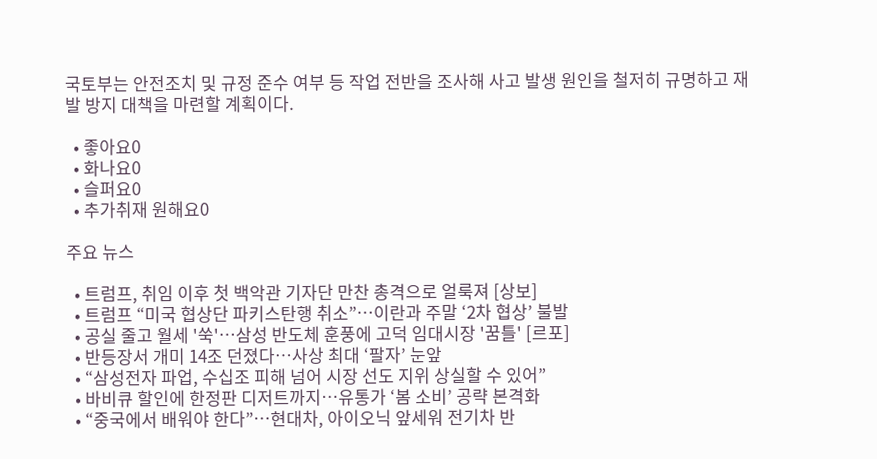국토부는 안전조치 및 규정 준수 여부 등 작업 전반을 조사해 사고 발생 원인을 철저히 규명하고 재발 방지 대책을 마련할 계획이다.

  • 좋아요0
  • 화나요0
  • 슬퍼요0
  • 추가취재 원해요0

주요 뉴스

  • 트럼프, 취임 이후 첫 백악관 기자단 만찬 총격으로 얼룩져 [상보]
  • 트럼프 “미국 협상단 파키스탄행 취소”…이란과 주말 ‘2차 협상’ 불발
  • 공실 줄고 월세 '쑥'…삼성 반도체 훈풍에 고덕 임대시장 '꿈틀' [르포]
  • 반등장서 개미 14조 던졌다…사상 최대 ‘팔자’ 눈앞
  • “삼성전자 파업, 수십조 피해 넘어 시장 선도 지위 상실할 수 있어”
  • 바비큐 할인에 한정판 디저트까지…유통가 ‘봄 소비’ 공략 본격화
  • “중국에서 배워야 한다”…현대차, 아이오닉 앞세워 전기차 반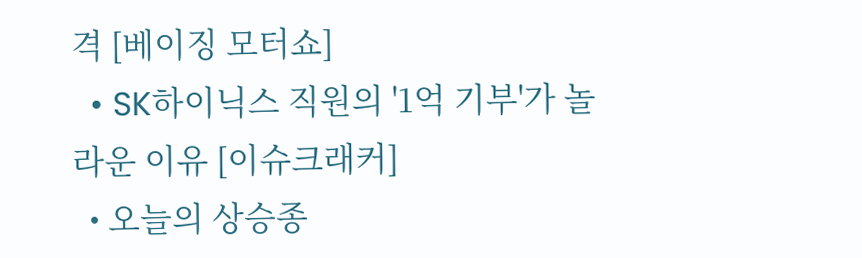격 [베이징 모터쇼]
  • SK하이닉스 직원의 '1억 기부'가 놀라운 이유 [이슈크래커]
  • 오늘의 상승종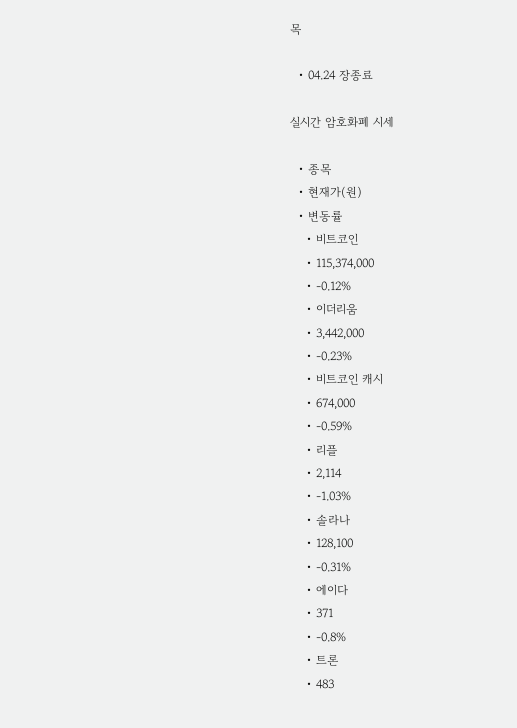목

  • 04.24 장종료

실시간 암호화폐 시세

  • 종목
  • 현재가(원)
  • 변동률
    • 비트코인
    • 115,374,000
    • -0.12%
    • 이더리움
    • 3,442,000
    • -0.23%
    • 비트코인 캐시
    • 674,000
    • -0.59%
    • 리플
    • 2,114
    • -1.03%
    • 솔라나
    • 128,100
    • -0.31%
    • 에이다
    • 371
    • -0.8%
    • 트론
    • 483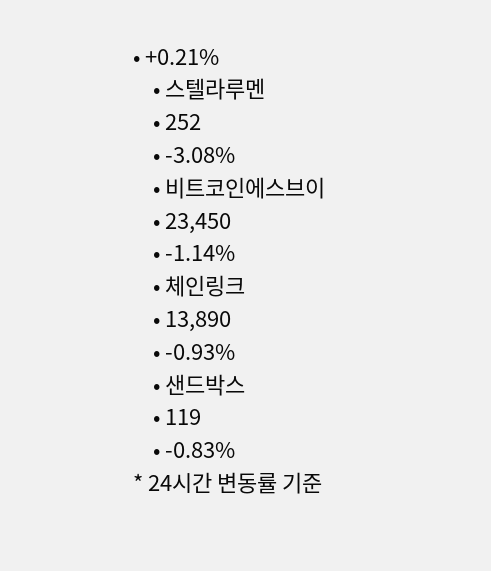• +0.21%
    • 스텔라루멘
    • 252
    • -3.08%
    • 비트코인에스브이
    • 23,450
    • -1.14%
    • 체인링크
    • 13,890
    • -0.93%
    • 샌드박스
    • 119
    • -0.83%
* 24시간 변동률 기준